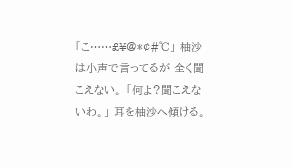「こ……£¥@*¢#℃」 柚沙は小声で言ってるが 全く聞こえない。 「何よ?聞こえないわ。」 耳を柚沙へ傾ける。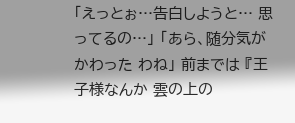「えっとぉ…告白しようと… 思ってるの…」 「あら、随分気がかわった わね」 前までは 『王子様なんか 雲の上の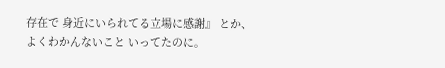存在で 身近にいられてる立場に感謝』 とか、よくわかんないこと いってたのに。